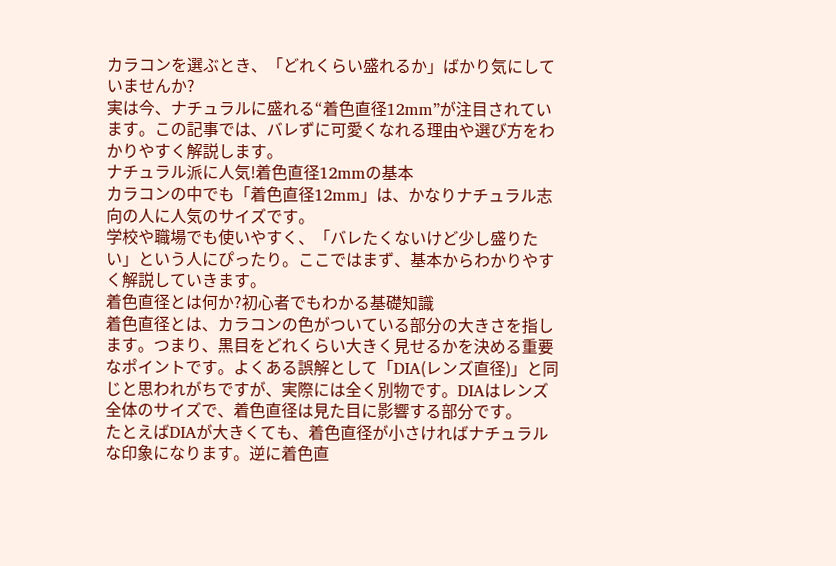カラコンを選ぶとき、「どれくらい盛れるか」ばかり気にしていませんか?
実は今、ナチュラルに盛れる“着色直径12mm”が注目されています。この記事では、バレずに可愛くなれる理由や選び方をわかりやすく解説します。
ナチュラル派に人気!着色直径12mmの基本
カラコンの中でも「着色直径12mm」は、かなりナチュラル志向の人に人気のサイズです。
学校や職場でも使いやすく、「バレたくないけど少し盛りたい」という人にぴったり。ここではまず、基本からわかりやすく解説していきます。
着色直径とは何か?初心者でもわかる基礎知識
着色直径とは、カラコンの色がついている部分の大きさを指します。つまり、黒目をどれくらい大きく見せるかを決める重要なポイントです。よくある誤解として「DIA(レンズ直径)」と同じと思われがちですが、実際には全く別物です。DIAはレンズ全体のサイズで、着色直径は見た目に影響する部分です。
たとえばDIAが大きくても、着色直径が小さければナチュラルな印象になります。逆に着色直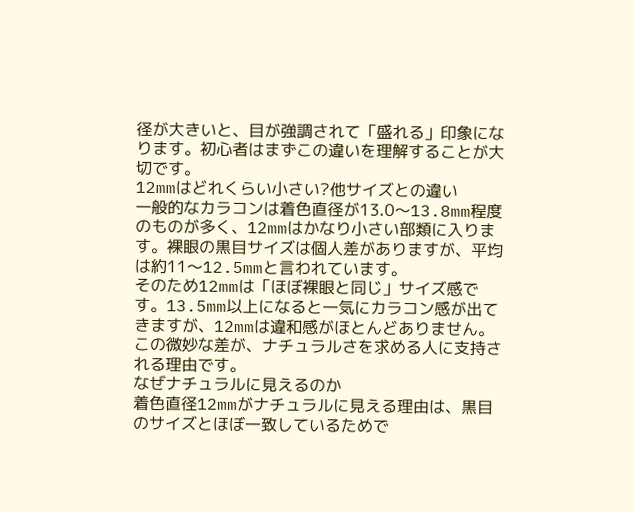径が大きいと、目が強調されて「盛れる」印象になります。初心者はまずこの違いを理解することが大切です。
12mmはどれくらい小さい?他サイズとの違い
一般的なカラコンは着色直径が13.0〜13.8mm程度のものが多く、12mmはかなり小さい部類に入ります。裸眼の黒目サイズは個人差がありますが、平均は約11〜12.5mmと言われています。
そのため12mmは「ほぼ裸眼と同じ」サイズ感です。13.5mm以上になると一気にカラコン感が出てきますが、12mmは違和感がほとんどありません。この微妙な差が、ナチュラルさを求める人に支持される理由です。
なぜナチュラルに見えるのか
着色直径12mmがナチュラルに見える理由は、黒目のサイズとほぼ一致しているためで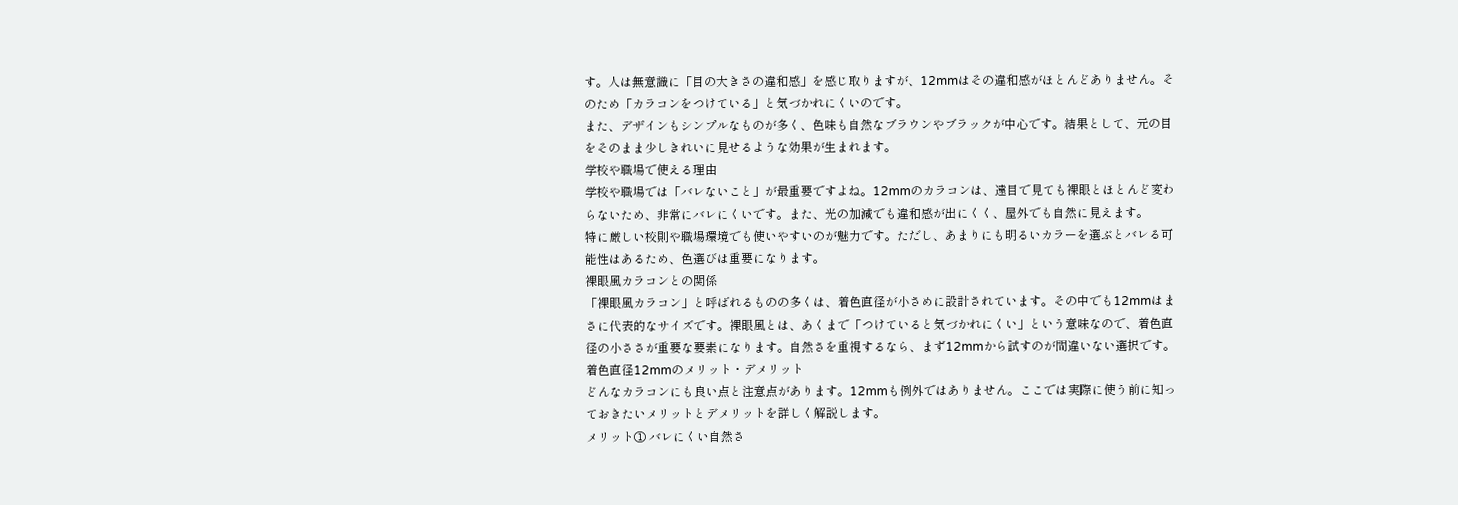す。人は無意識に「目の大きさの違和感」を感じ取りますが、12mmはその違和感がほとんどありません。そのため「カラコンをつけている」と気づかれにくいのです。
また、デザインもシンプルなものが多く、色味も自然なブラウンやブラックが中心です。結果として、元の目をそのまま少しきれいに見せるような効果が生まれます。
学校や職場で使える理由
学校や職場では「バレないこと」が最重要ですよね。12mmのカラコンは、遠目で見ても裸眼とほとんど変わらないため、非常にバレにくいです。また、光の加減でも違和感が出にくく、屋外でも自然に見えます。
特に厳しい校則や職場環境でも使いやすいのが魅力です。ただし、あまりにも明るいカラーを選ぶとバレる可能性はあるため、色選びは重要になります。
裸眼風カラコンとの関係
「裸眼風カラコン」と呼ばれるものの多くは、着色直径が小さめに設計されています。その中でも12mmはまさに代表的なサイズです。裸眼風とは、あくまで「つけていると気づかれにくい」という意味なので、着色直径の小ささが重要な要素になります。自然さを重視するなら、まず12mmから試すのが間違いない選択です。
着色直径12mmのメリット・デメリット
どんなカラコンにも良い点と注意点があります。12mmも例外ではありません。ここでは実際に使う前に知っておきたいメリットとデメリットを詳しく解説します。
メリット① バレにくい自然さ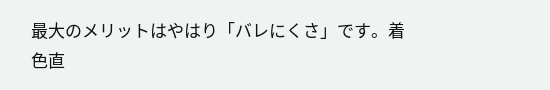最大のメリットはやはり「バレにくさ」です。着色直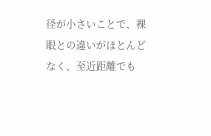径が小さいことで、裸眼との違いがほとんどなく、至近距離でも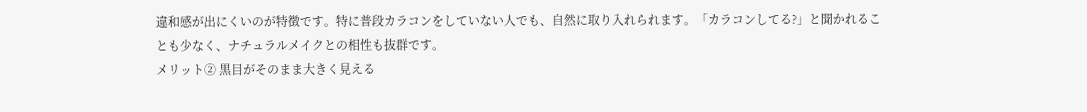違和感が出にくいのが特徴です。特に普段カラコンをしていない人でも、自然に取り入れられます。「カラコンしてる?」と聞かれることも少なく、ナチュラルメイクとの相性も抜群です。
メリット② 黒目がそのまま大きく見える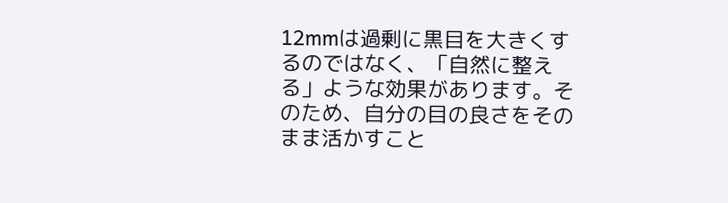12mmは過剰に黒目を大きくするのではなく、「自然に整える」ような効果があります。そのため、自分の目の良さをそのまま活かすこと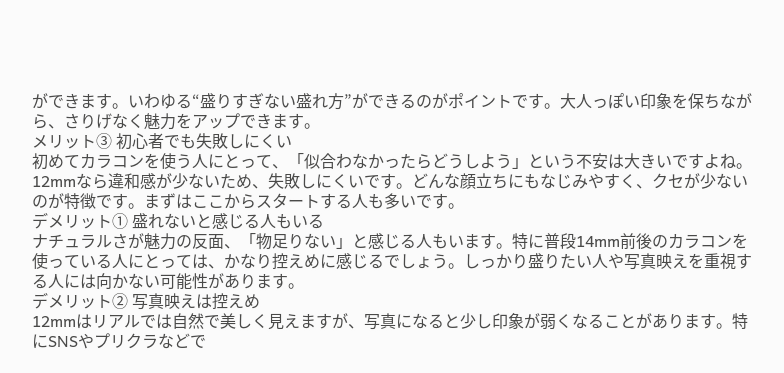ができます。いわゆる“盛りすぎない盛れ方”ができるのがポイントです。大人っぽい印象を保ちながら、さりげなく魅力をアップできます。
メリット③ 初心者でも失敗しにくい
初めてカラコンを使う人にとって、「似合わなかったらどうしよう」という不安は大きいですよね。12mmなら違和感が少ないため、失敗しにくいです。どんな顔立ちにもなじみやすく、クセが少ないのが特徴です。まずはここからスタートする人も多いです。
デメリット① 盛れないと感じる人もいる
ナチュラルさが魅力の反面、「物足りない」と感じる人もいます。特に普段14mm前後のカラコンを使っている人にとっては、かなり控えめに感じるでしょう。しっかり盛りたい人や写真映えを重視する人には向かない可能性があります。
デメリット② 写真映えは控えめ
12mmはリアルでは自然で美しく見えますが、写真になると少し印象が弱くなることがあります。特にSNSやプリクラなどで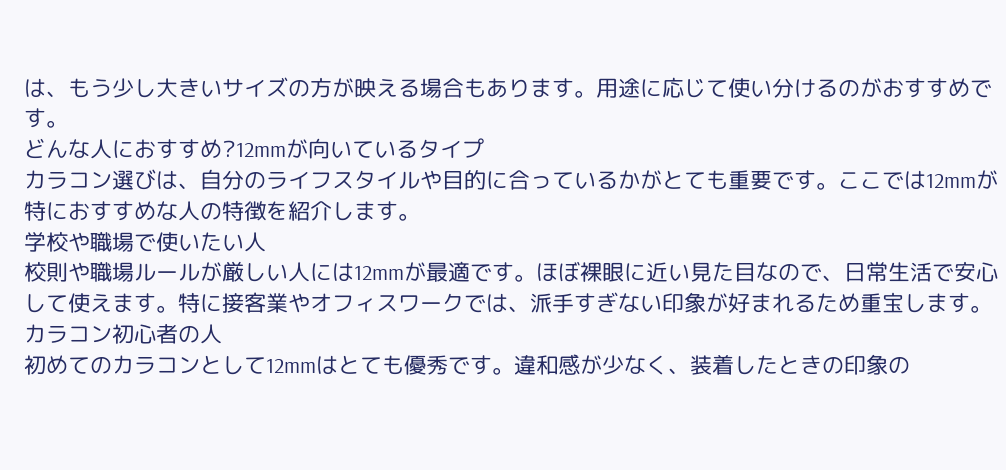は、もう少し大きいサイズの方が映える場合もあります。用途に応じて使い分けるのがおすすめです。
どんな人におすすめ?12mmが向いているタイプ
カラコン選びは、自分のライフスタイルや目的に合っているかがとても重要です。ここでは12mmが特におすすめな人の特徴を紹介します。
学校や職場で使いたい人
校則や職場ルールが厳しい人には12mmが最適です。ほぼ裸眼に近い見た目なので、日常生活で安心して使えます。特に接客業やオフィスワークでは、派手すぎない印象が好まれるため重宝します。
カラコン初心者の人
初めてのカラコンとして12mmはとても優秀です。違和感が少なく、装着したときの印象の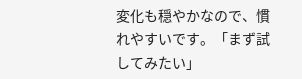変化も穏やかなので、慣れやすいです。「まず試してみたい」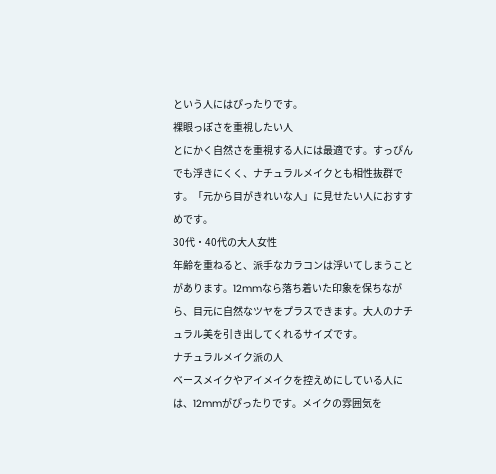という人にはぴったりです。
裸眼っぽさを重視したい人
とにかく自然さを重視する人には最適です。すっぴんでも浮きにくく、ナチュラルメイクとも相性抜群です。「元から目がきれいな人」に見せたい人におすすめです。
30代・40代の大人女性
年齢を重ねると、派手なカラコンは浮いてしまうことがあります。12mmなら落ち着いた印象を保ちながら、目元に自然なツヤをプラスできます。大人のナチュラル美を引き出してくれるサイズです。
ナチュラルメイク派の人
ベースメイクやアイメイクを控えめにしている人には、12mmがぴったりです。メイクの雰囲気を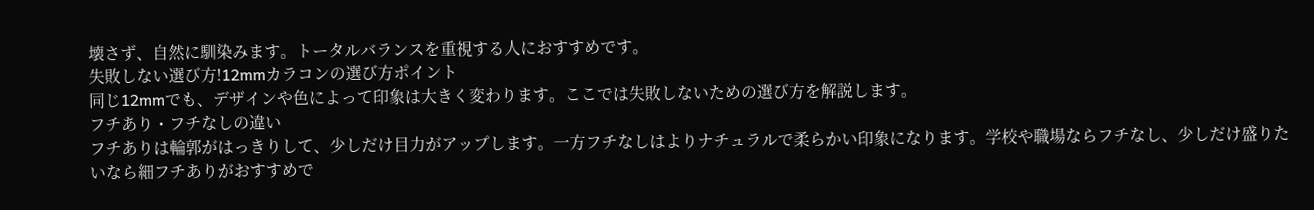壊さず、自然に馴染みます。トータルバランスを重視する人におすすめです。
失敗しない選び方!12mmカラコンの選び方ポイント
同じ12mmでも、デザインや色によって印象は大きく変わります。ここでは失敗しないための選び方を解説します。
フチあり・フチなしの違い
フチありは輪郭がはっきりして、少しだけ目力がアップします。一方フチなしはよりナチュラルで柔らかい印象になります。学校や職場ならフチなし、少しだけ盛りたいなら細フチありがおすすめで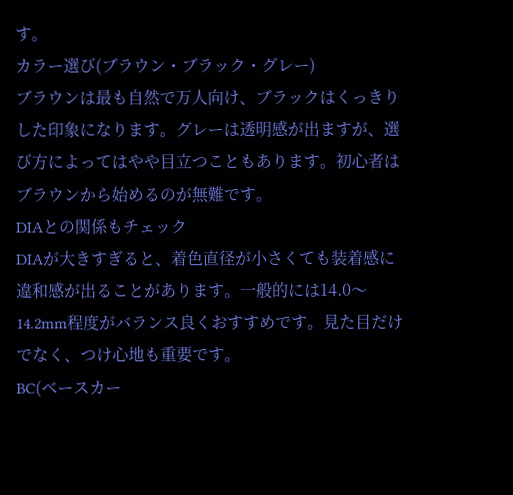す。
カラー選び(ブラウン・ブラック・グレー)
ブラウンは最も自然で万人向け、ブラックはくっきりした印象になります。グレーは透明感が出ますが、選び方によってはやや目立つこともあります。初心者はブラウンから始めるのが無難です。
DIAとの関係もチェック
DIAが大きすぎると、着色直径が小さくても装着感に違和感が出ることがあります。一般的には14.0〜14.2mm程度がバランス良くおすすめです。見た目だけでなく、つけ心地も重要です。
BC(ベースカー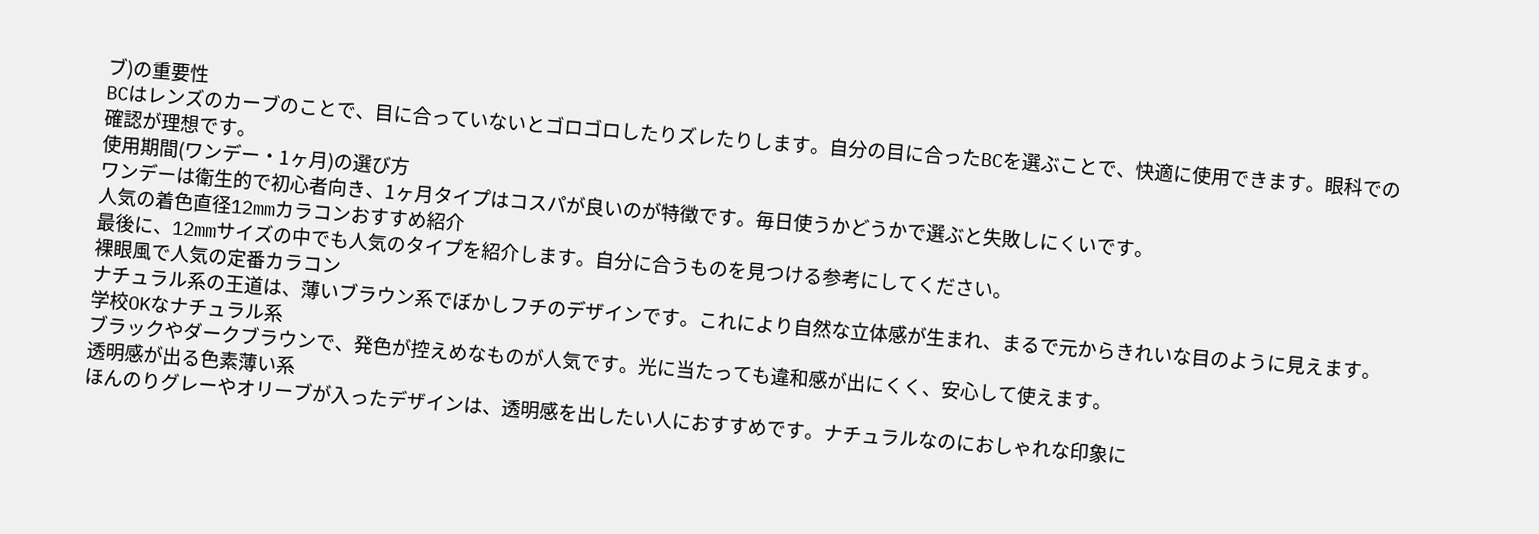ブ)の重要性
BCはレンズのカーブのことで、目に合っていないとゴロゴロしたりズレたりします。自分の目に合ったBCを選ぶことで、快適に使用できます。眼科での確認が理想です。
使用期間(ワンデー・1ヶ月)の選び方
ワンデーは衛生的で初心者向き、1ヶ月タイプはコスパが良いのが特徴です。毎日使うかどうかで選ぶと失敗しにくいです。
人気の着色直径12mmカラコンおすすめ紹介
最後に、12mmサイズの中でも人気のタイプを紹介します。自分に合うものを見つける参考にしてください。
裸眼風で人気の定番カラコン
ナチュラル系の王道は、薄いブラウン系でぼかしフチのデザインです。これにより自然な立体感が生まれ、まるで元からきれいな目のように見えます。
学校OKなナチュラル系
ブラックやダークブラウンで、発色が控えめなものが人気です。光に当たっても違和感が出にくく、安心して使えます。
透明感が出る色素薄い系
ほんのりグレーやオリーブが入ったデザインは、透明感を出したい人におすすめです。ナチュラルなのにおしゃれな印象に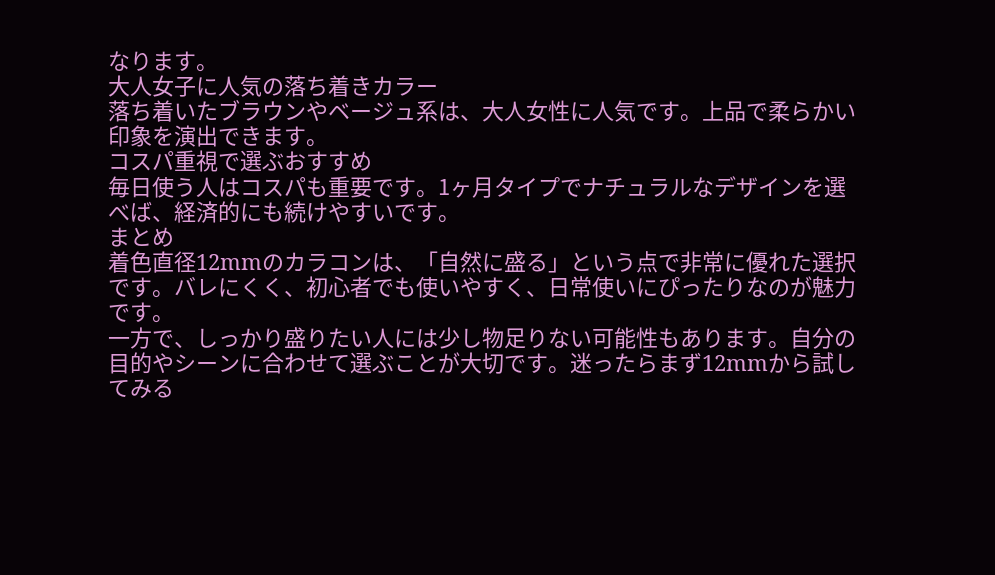なります。
大人女子に人気の落ち着きカラー
落ち着いたブラウンやベージュ系は、大人女性に人気です。上品で柔らかい印象を演出できます。
コスパ重視で選ぶおすすめ
毎日使う人はコスパも重要です。1ヶ月タイプでナチュラルなデザインを選べば、経済的にも続けやすいです。
まとめ
着色直径12mmのカラコンは、「自然に盛る」という点で非常に優れた選択です。バレにくく、初心者でも使いやすく、日常使いにぴったりなのが魅力です。
一方で、しっかり盛りたい人には少し物足りない可能性もあります。自分の目的やシーンに合わせて選ぶことが大切です。迷ったらまず12mmから試してみる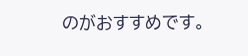のがおすすめです。